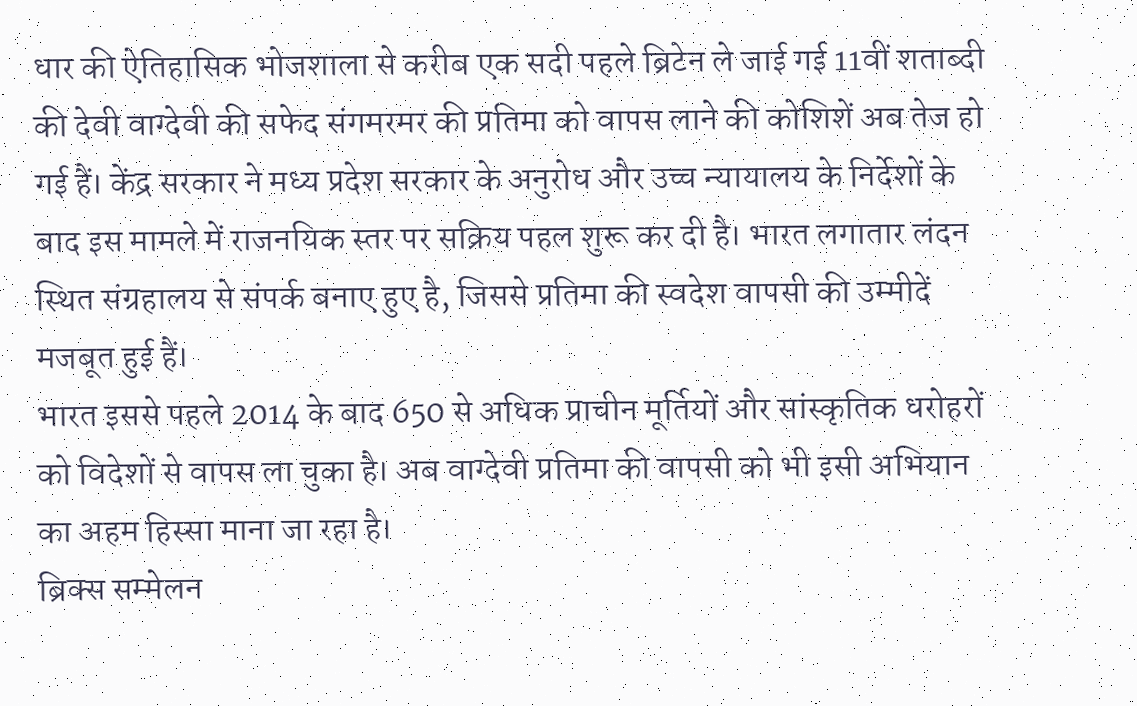धार की ऐतिहासिक भोजशाला से करीब एक सदी पहले ब्रिटेन ले जाई गई 11वीं शताब्दी की देवी वाग्देवी की सफेद संगमरमर की प्रतिमा को वापस लाने की कोशिशें अब तेज हो गई हैं। केंद्र सरकार ने मध्य प्रदेश सरकार के अनुरोध और उच्च न्यायालय के निर्देशों के बाद इस मामले में राजनयिक स्तर पर सक्रिय पहल शुरू कर दी है। भारत लगातार लंदन स्थित संग्रहालय से संपर्क बनाए हुए है, जिससे प्रतिमा की स्वदेश वापसी की उम्मीदें मजबूत हुई हैं।
भारत इससे पहले 2014 के बाद 650 से अधिक प्राचीन मूर्तियों और सांस्कृतिक धरोहरों को विदेशों से वापस ला चुका है। अब वाग्देवी प्रतिमा की वापसी को भी इसी अभियान का अहम हिस्सा माना जा रहा है।
ब्रिक्स सम्मेलन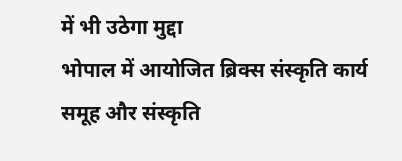में भी उठेगा मुद्दा
भोपाल में आयोजित ब्रिक्स संस्कृति कार्य समूह और संस्कृति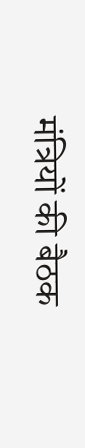मंत्रियों की बैठक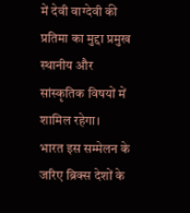में देवी वाग्देवी की प्रतिमा का मुद्दा प्रमुख स्थानीय और सांस्कृतिक विषयों में शामिल रहेगा।
भारत इस सम्मेलन के जरिए ब्रिक्स देशों के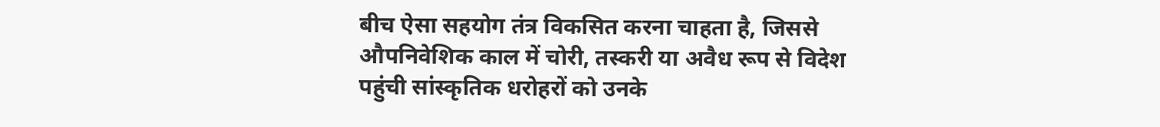बीच ऐसा सहयोग तंत्र विकसित करना चाहता है, जिससे औपनिवेशिक काल में चोरी, तस्करी या अवैध रूप से विदेश पहुंची सांस्कृतिक धरोहरों को उनके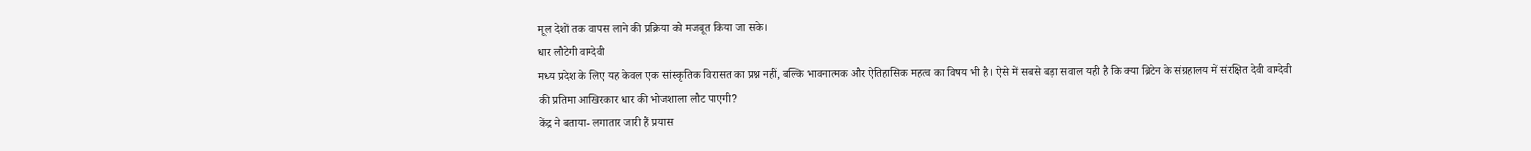मूल देशों तक वापस लाने की प्रक्रिया को मजबूत किया जा सके।
धार लौटेगी वाग्देवी
मध्य प्रदेश के लिए यह केवल एक सांस्कृतिक विरासत का प्रश्न नहीं, बल्कि भावनात्मक और ऐतिहासिक महत्व का विषय भी है। ऐसे में सबसे बड़ा सवाल यही है कि क्या ब्रिटेन के संग्रहालय में संरक्षित देवी वाग्देवी की प्रतिमा आखिरकार धार की भोजशाला लौट पाएगी?
केंद्र ने बताया- लगातार जारी हैं प्रयास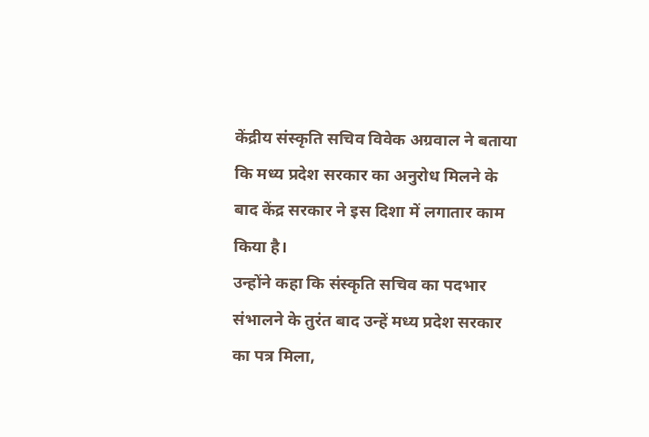केंद्रीय संस्कृति सचिव विवेक अग्रवाल ने बताया कि मध्य प्रदेश सरकार का अनुरोध मिलने के बाद केंद्र सरकार ने इस दिशा में लगातार काम किया है।
उन्होंने कहा कि संस्कृति सचिव का पदभार संभालने के तुरंत बाद उन्हें मध्य प्रदेश सरकार का पत्र मिला,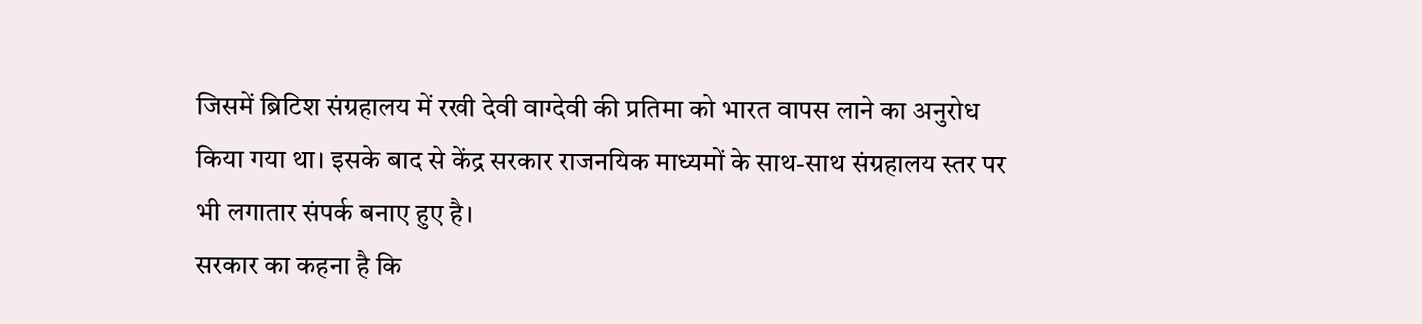जिसमें ब्रिटिश संग्रहालय में रखी देवी वाग्देवी की प्रतिमा को भारत वापस लाने का अनुरोध किया गया था। इसके बाद से केंद्र सरकार राजनयिक माध्यमों के साथ-साथ संग्रहालय स्तर पर भी लगातार संपर्क बनाए हुए है।
सरकार का कहना है कि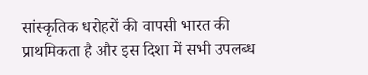सांस्कृतिक धरोहरों की वापसी भारत की प्राथमिकता है और इस दिशा में सभी उपलब्ध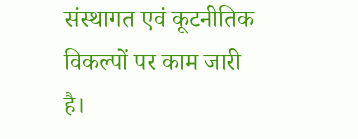संस्थागत एवं कूटनीतिक विकल्पों पर काम जारी है।